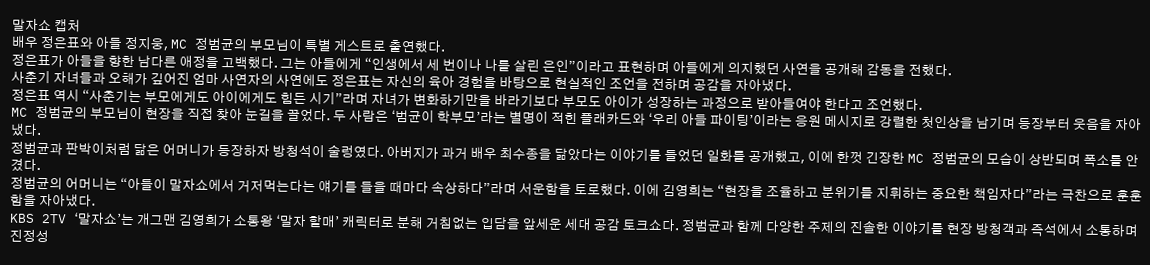말자쇼 캡처
배우 정은표와 아들 정지웅, MC 정범균의 부모님이 특별 게스트로 출연했다.
정은표가 아들을 향한 남다른 애정을 고백했다. 그는 아들에게 “인생에서 세 번이나 나를 살린 은인”이라고 표현하며 아들에게 의지했던 사연을 공개해 감동을 전했다.
사춘기 자녀들과 오해가 깊어진 엄마 사연자의 사연에도 정은표는 자신의 육아 경험을 바탕으로 현실적인 조언을 전하며 공감을 자아냈다.
정은표 역시 “사춘기는 부모에게도 아이에게도 힘든 시기”라며 자녀가 변화하기만을 바라기보다 부모도 아이가 성장하는 과정으로 받아들여야 한다고 조언했다.
MC 정범균의 부모님이 현장을 직접 찾아 눈길을 끌었다. 두 사람은 ‘범균이 학부모’라는 별명이 적힌 플래카드와 ‘우리 아들 파이팅’이라는 응원 메시지로 강렬한 첫인상을 남기며 등장부터 웃음을 자아냈다.
정범균과 판박이처럼 닮은 어머니가 등장하자 방청석이 술렁였다. 아버지가 과거 배우 최수종을 닮았다는 이야기를 들었던 일화를 공개했고, 이에 한껏 긴장한 MC 정범균의 모습이 상반되며 폭소를 안겼다.
정범균의 어머니는 “아들이 말자쇼에서 거저먹는다는 얘기를 들을 때마다 속상하다”라며 서운함을 토로했다. 이에 김영희는 “현장을 조율하고 분위기를 지휘하는 중요한 책임자다”라는 극찬으로 훈훈함을 자아냈다.
KBS 2TV ‘말자쇼’는 개그맨 김영희가 소통왕 ‘말자 할매’ 캐릭터로 분해 거침없는 입담을 앞세운 세대 공감 토크쇼다. 정범균과 함께 다양한 주제의 진솔한 이야기를 현장 방청객과 즉석에서 소통하며 진정성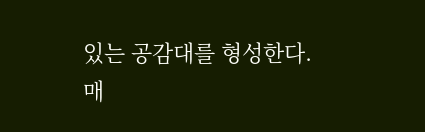있는 공감대를 형성한다.
매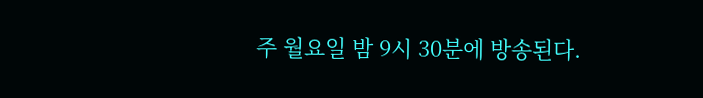주 월요일 밤 9시 30분에 방송된다.